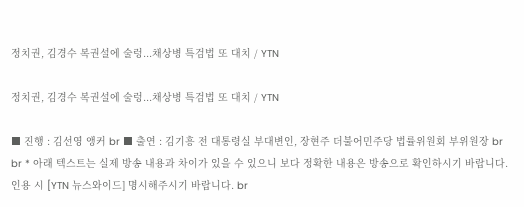정치권, 김경수 복권설에 술렁...채상병 특검법 또 대치 / YTN

정치권, 김경수 복권설에 술렁...채상병 특검법 또 대치 / YTN

■ 진행 : 김선영 앵커 br ■ 출연 : 김기흥 전 대통령실 부대변인, 장현주 더불어민주당 법률위원회 부위원장 br br * 아래 텍스트는 실제 방송 내용과 차이가 있을 수 있으니 보다 정확한 내용은 방송으로 확인하시기 바랍니다. 인용 시 [YTN 뉴스와이드] 명시해주시기 바랍니다. br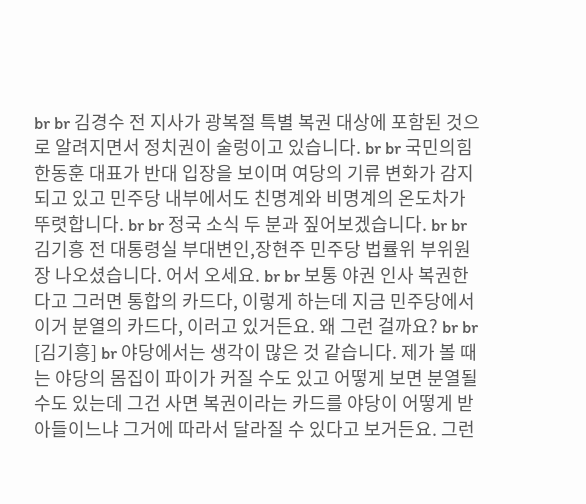br br 김경수 전 지사가 광복절 특별 복권 대상에 포함된 것으로 알려지면서 정치권이 술렁이고 있습니다. br br 국민의힘 한동훈 대표가 반대 입장을 보이며 여당의 기류 변화가 감지되고 있고 민주당 내부에서도 친명계와 비명계의 온도차가 뚜렷합니다. br br 정국 소식 두 분과 짚어보겠습니다. br br 김기흥 전 대통령실 부대변인,장현주 민주당 법률위 부위원장 나오셨습니다. 어서 오세요. br br 보통 야권 인사 복권한다고 그러면 통합의 카드다, 이렇게 하는데 지금 민주당에서 이거 분열의 카드다, 이러고 있거든요. 왜 그런 걸까요? br br [김기흥] br 야당에서는 생각이 많은 것 같습니다. 제가 볼 때는 야당의 몸집이 파이가 커질 수도 있고 어떻게 보면 분열될 수도 있는데 그건 사면 복권이라는 카드를 야당이 어떻게 받아들이느냐 그거에 따라서 달라질 수 있다고 보거든요. 그런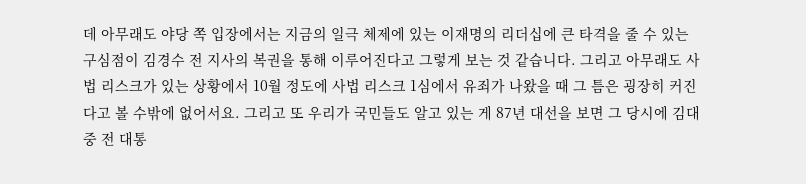데 아무래도 야당 쪽 입장에서는 지금의 일극 체제에 있는 이재명의 리더십에 큰 타격을 줄 수 있는 구심점이 김경수 전 지사의 복권을 통해 이루어진다고 그렇게 보는 것 같습니다. 그리고 아무래도 사법 리스크가 있는 상황에서 10월 정도에 사법 리스크 1심에서 유죄가 나왔을 때 그 틈은 굉장히 커진다고 볼 수밖에 없어서요. 그리고 또 우리가 국민들도 알고 있는 게 87년 대선을 보면 그 당시에 김대중 전 대통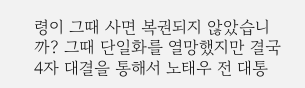령이 그때 사면 복권되지 않았습니까? 그때 단일화를 열망했지만 결국 4자 대결을 통해서 노태우 전 대통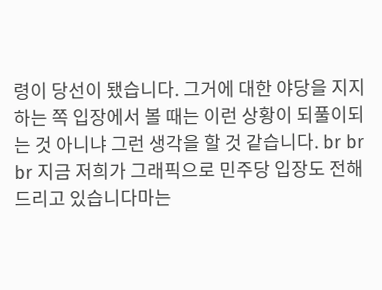령이 당선이 됐습니다. 그거에 대한 야당을 지지하는 쪽 입장에서 볼 때는 이런 상황이 되풀이되는 것 아니냐 그런 생각을 할 것 같습니다. br br br 지금 저희가 그래픽으로 민주당 입장도 전해 드리고 있습니다마는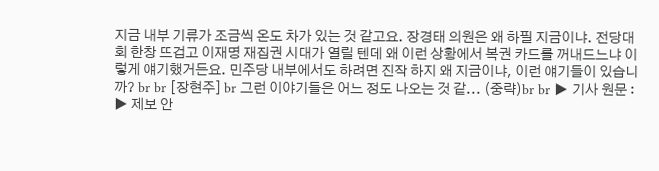지금 내부 기류가 조금씩 온도 차가 있는 것 같고요. 장경태 의원은 왜 하필 지금이냐. 전당대회 한창 뜨겁고 이재명 재집권 시대가 열릴 텐데 왜 이런 상황에서 복권 카드를 꺼내드느냐 이렇게 얘기했거든요. 민주당 내부에서도 하려면 진작 하지 왜 지금이냐, 이런 얘기들이 있습니까? br br [장현주] br 그런 이야기들은 어느 정도 나오는 것 같... (중략)br br ▶ 기사 원문 : ▶ 제보 안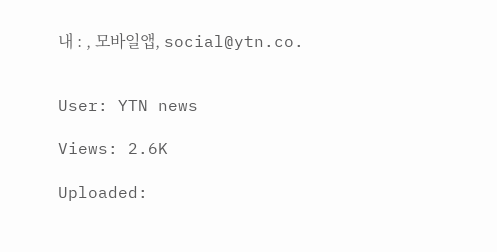내 : , 모바일앱, social@ytn.co.


User: YTN news

Views: 2.6K

Uploaded: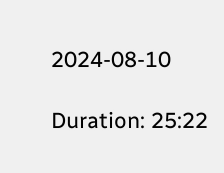2024-08-10

Duration: 25:22